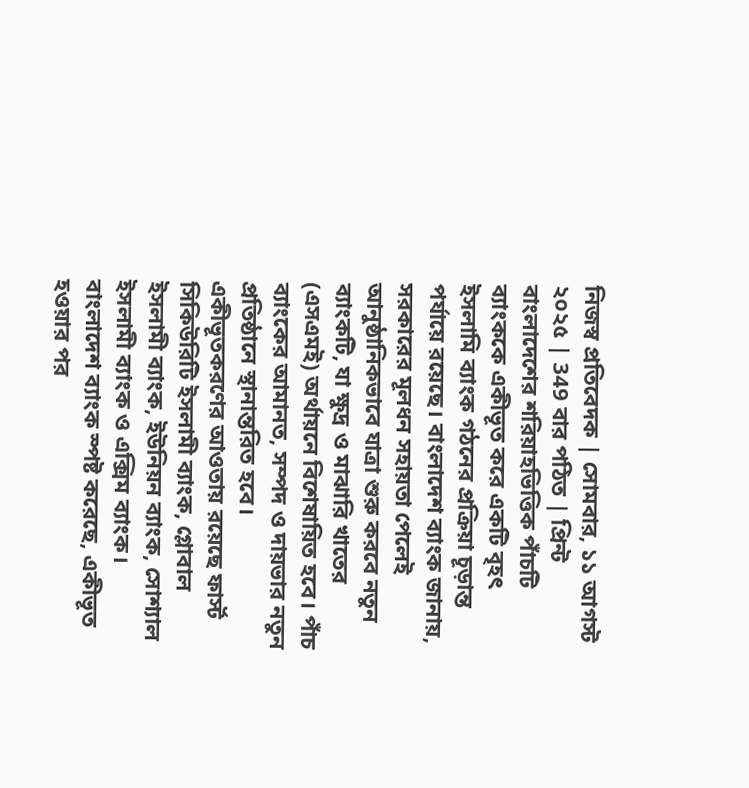নিজস্ব প্রতিবেদক | সোমবার, ১১ আগস্ট ২০২৫ | 349 বার পঠিত | প্রিন্ট
বাংলাদেশের শরিয়াহভিত্তিক পাঁচটি ব্যাংককে একীভূত করে একটি বৃহৎ ইসলামি ব্যাংক গঠনের প্রক্রিয়া চূড়ান্ত পর্যায়ে রয়েছে। বাংলাদেশ ব্যাংক জানায়, সরকারের মূলধন সহায়তা পেলেই আনুষ্ঠানিকভাবে যাত্রা শুরু করবে নতুন ব্যাংকটি, যা ক্ষুদ্র ও মাঝারি খাতের (এসএমই) অর্থায়নে বিশেষায়িত হবে। পাঁচ ব্যাংকের আমানত, সম্পদ ও দায়ভার নতুন প্রতিষ্ঠানে স্থানান্তরিত হবে।
একীভূতকরণের আওতায় রয়েছে ফার্স্ট সিকিউরিটি ইসলামী ব্যাংক, গ্লোবাল ইসলামী ব্যাংক, ইউনিয়ন ব্যাংক, সোশ্যাল ইসলামী ব্যাংক ও এক্সিম ব্যাংক। বাংলাদেশ ব্যাংক স্পষ্ট করেছে, একীভূত হওয়ার পর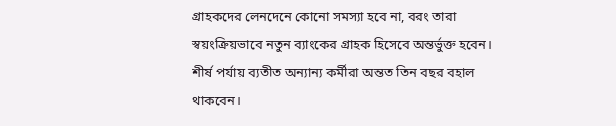গ্রাহকদের লেনদেনে কোনো সমস্যা হবে না, বরং তারা স্বয়ংক্রিয়ভাবে নতুন ব্যাংকের গ্রাহক হিসেবে অন্তর্ভুক্ত হবেন। শীর্ষ পর্যায় ব্যতীত অন্যান্য কর্মীরা অন্তত তিন বছর বহাল থাকবেন।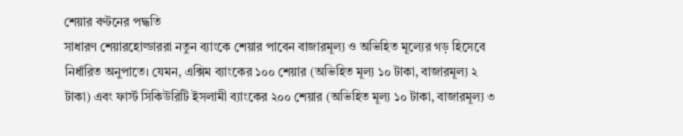শেয়ার বণ্টনের পদ্ধতি
সাধারণ শেয়ারহোল্ডাররা নতুন ব্যাংকে শেয়ার পাবেন বাজারমূল্য ও অভিহিত মূল্যের গড় হিসেবে নির্ধারিত অনুপাতে। যেমন, এক্সিম ব্যাংকের ১০০ শেয়ার (অভিহিত মূল্য ১০ টাকা, বাজারমূল্য ২ টাকা) এবং ফার্স্ট সিকিউরিটি ইসলামী ব্যাংকের ২০০ শেয়ার (অভিহিত মূল্য ১০ টাকা, বাজারমূল্য ৩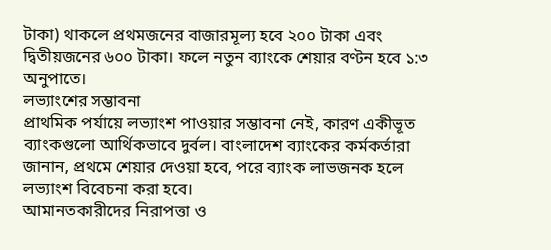টাকা) থাকলে প্রথমজনের বাজারমূল্য হবে ২০০ টাকা এবং দ্বিতীয়জনের ৬০০ টাকা। ফলে নতুন ব্যাংকে শেয়ার বণ্টন হবে ১:৩ অনুপাতে।
লভ্যাংশের সম্ভাবনা
প্রাথমিক পর্যায়ে লভ্যাংশ পাওয়ার সম্ভাবনা নেই, কারণ একীভূত ব্যাংকগুলো আর্থিকভাবে দুর্বল। বাংলাদেশ ব্যাংকের কর্মকর্তারা জানান, প্রথমে শেয়ার দেওয়া হবে, পরে ব্যাংক লাভজনক হলে লভ্যাংশ বিবেচনা করা হবে।
আমানতকারীদের নিরাপত্তা ও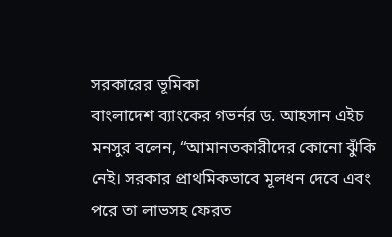সরকারের ভূমিকা
বাংলাদেশ ব্যাংকের গভর্নর ড. আহসান এইচ মনসুর বলেন, “আমানতকারীদের কোনো ঝুঁকি নেই। সরকার প্রাথমিকভাবে মূলধন দেবে এবং পরে তা লাভসহ ফেরত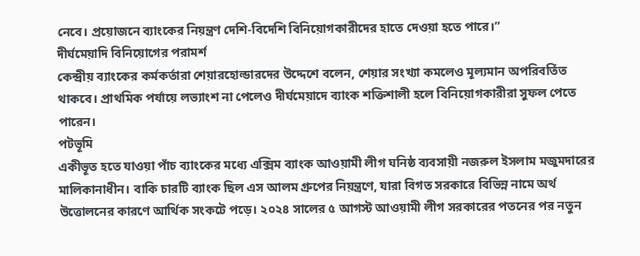নেবে। প্রয়োজনে ব্যাংকের নিয়ন্ত্রণ দেশি-বিদেশি বিনিয়োগকারীদের হাতে দেওয়া হতে পারে।”
দীর্ঘমেয়াদি বিনিয়োগের পরামর্শ
কেন্দ্রীয় ব্যাংকের কর্মকর্তারা শেয়ারহোল্ডারদের উদ্দেশে বলেন, শেয়ার সংখ্যা কমলেও মূল্যমান অপরিবর্তিত থাকবে। প্রাথমিক পর্যায়ে লভ্যাংশ না পেলেও দীর্ঘমেয়াদে ব্যাংক শক্তিশালী হলে বিনিয়োগকারীরা সুফল পেতে পারেন।
পটভূমি
একীভূত হতে যাওয়া পাঁচ ব্যাংকের মধ্যে এক্সিম ব্যাংক আওয়ামী লীগ ঘনিষ্ঠ ব্যবসায়ী নজরুল ইসলাম মজুমদারের মালিকানাধীন। বাকি চারটি ব্যাংক ছিল এস আলম গ্রুপের নিয়ন্ত্রণে, যারা বিগত সরকারে বিভিন্ন নামে অর্থ উত্তোলনের কারণে আর্থিক সংকটে পড়ে। ২০২৪ সালের ৫ আগস্ট আওয়ামী লীগ সরকারের পতনের পর নতুন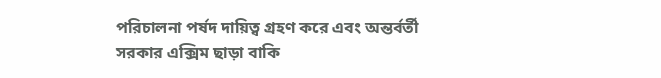পরিচালনা পর্ষদ দায়িত্ব গ্রহণ করে এবং অন্তর্বর্তী সরকার এক্সিম ছাড়া বাকি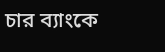চার ব্যাংকে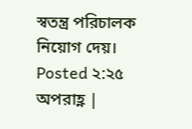স্বতন্ত্র পরিচালক নিয়োগ দেয়।
Posted ২:২৫ অপরাহ্ণ |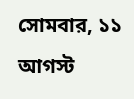সোমবার, ১১ আগস্ট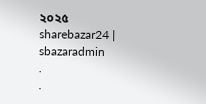২০২৫
sharebazar24 | sbazaradmin
.
.